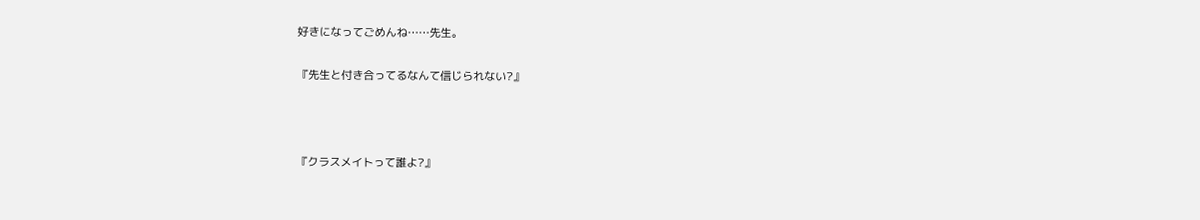好きになってごめんね……先生。

『先生と付き合ってるなんて信じられない?』



『クラスメイトって誰よ?』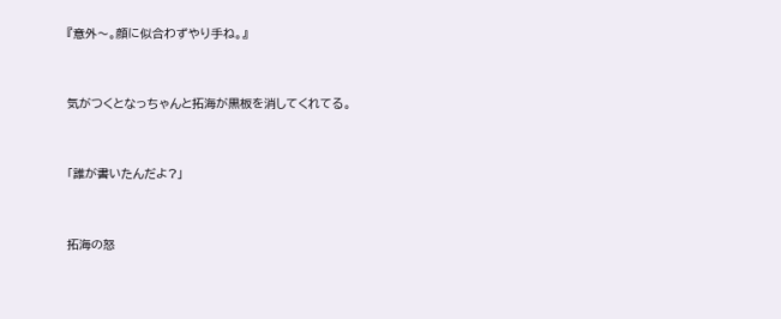『意外〜。顔に似合わずやり手ね。』



気がつくとなっちゃんと拓海が黒板を消してくれてる。



「誰が書いたんだよ?」



拓海の怒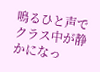鳴るひと声でクラス中が静かになっ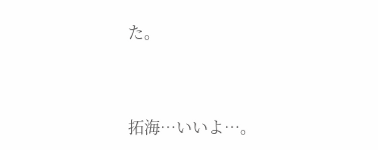た。



拓海…いいよ…。